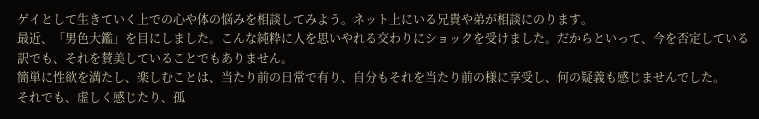ゲイとして生きていく上での心や体の悩みを相談してみよう。ネット上にいる兄貴や弟が相談にのります。
最近、「男色大鑑」を目にしました。こんな純粋に人を思いやれる交わりにショックを受けました。だからといって、今を否定している訳でも、それを賛美していることでもありません。
簡単に性欲を満たし、楽しむことは、当たり前の日常で有り、自分もそれを当たり前の様に享受し、何の疑義も感じませんでした。
それでも、虚しく感じたり、孤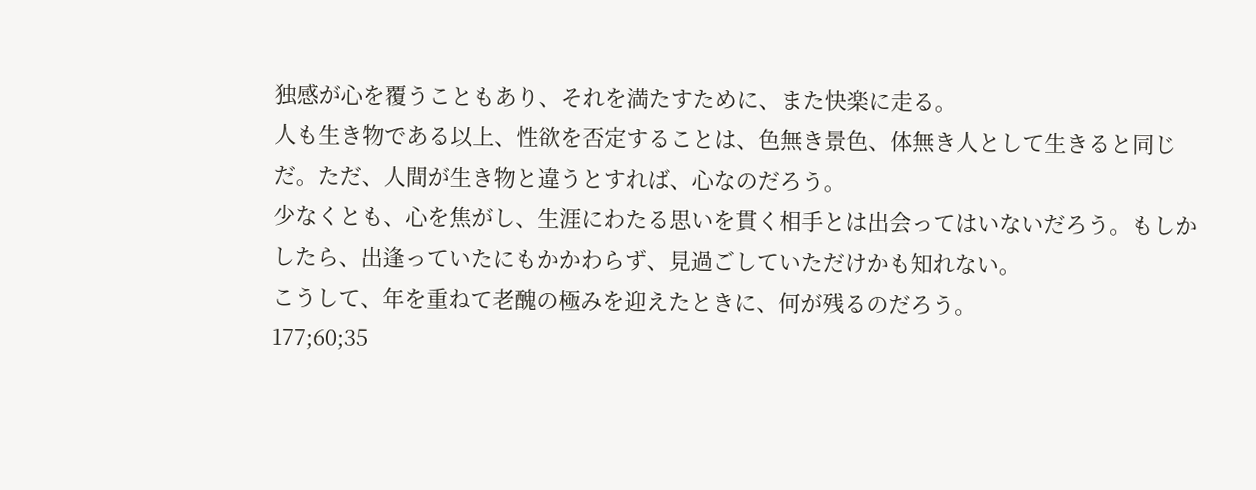独感が心を覆うこともあり、それを満たすために、また快楽に走る。
人も生き物である以上、性欲を否定することは、色無き景色、体無き人として生きると同じだ。ただ、人間が生き物と違うとすれば、心なのだろう。
少なくとも、心を焦がし、生涯にわたる思いを貫く相手とは出会ってはいないだろう。もしかしたら、出逢っていたにもかかわらず、見過ごしていただけかも知れない。
こうして、年を重ねて老醜の極みを迎えたときに、何が残るのだろう。
177;60;35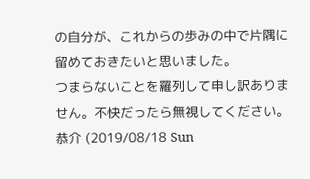の自分が、これからの歩みの中で片隅に留めておきたいと思いました。
つまらないことを羅列して申し訳ありません。不快だったら無視してください。
恭介 (2019/08/18 Sun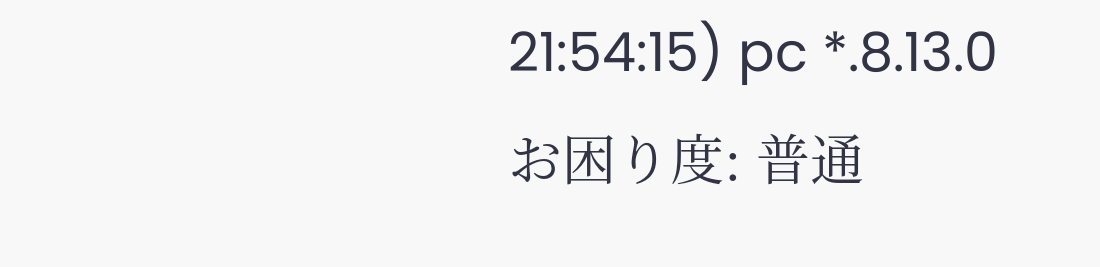21:54:15) pc *.8.13.0
お困り度: 普通